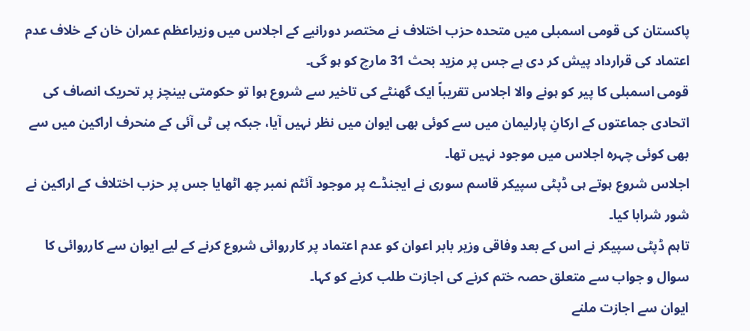پاکستان کی قومی اسمبلی میں متحدہ حزب اختلاف نے مختصر دورانیے کے اجلاس میں وزیراعظم عمران خان کے خلاف عدم اعتماد کی قرارداد پیش کر دی ہے جس پر مزید بحث 31 مارچ کو ہو گی۔
قومی اسمبلی کا پیر کو ہونے والا اجلاس تقریباً ایک گھنٹے کی تاخیر سے شروع ہوا تو حکومتی بینچز پر تحریک انصاف کی اتحادی جماعتوں کے ارکانِ پارلیمان میں سے کوئی بھی ایوان میں نظر نہیں آیا، جبکہ پی ٹی آئی کے منحرف اراکین میں سے بھی کوئی چہرہ اجلاس میں موجود نہیں تھا۔
اجلاس شروع ہوتے ہی ڈپٹی سپیکر قاسم سوری نے ایجنڈے پر موجود آئٹم نمبر چھ اٹھایا جس پر حزب اختلاف کے اراکین نے شور شرابا کیا۔
تاہم ڈپٹی سپیکر نے اس کے بعد وفاقی وزیر بابر اعوان کو عدم اعتماد پر کارروائی شروع کرنے کے لیے ایوان سے کارروائی کا سوال و جواب سے متعلق حصہ ختم کرنے کی اجازت طلب کرنے کو کہا۔
ایوان سے اجازت ملنے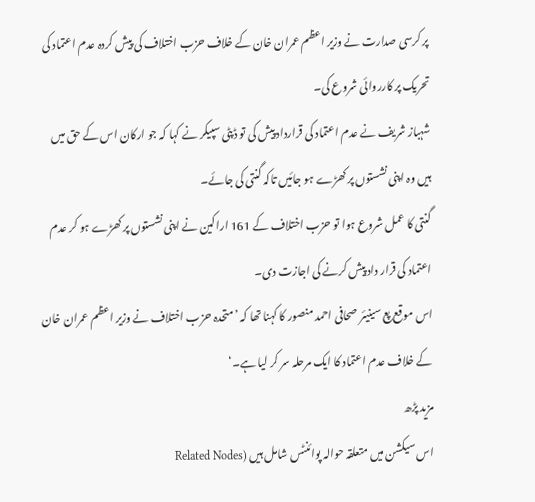پر کرسی صدارت نے وزیر اعظم عمران خان کے خلاف حزب اختلاف کی پیش کردہ عدم اعتماد کی تحریک پر کارروائی شروع کی۔
شہباز شریف نے عدم اعتماد کی قرارداد پیش کی تو ڈپٹی سپیکر نے کہا کہ جو ارکان اس کے حق میں ہیں وہ اپنی نشستوں پر کھڑے ہو جائیں تاکہ گنتی کی جائے۔
گنتی کا عمل شروع ہوا تو حزب اختلاف کے 161 اراکین نے اپنی نشستوں پر کھڑے ہو کر عدم اعتماد کی قرار داد پیش کرنے کی اجازت دی۔
اس موقع پع سینیئر صحافی احمد منصور کا کہنا تھا کہ ’متحدہ حزب اختلاف نے وزیر اعظم عمران خان کے خلاف عدم اعتماد کا ایک مرحلہ سر کر لیا ہے۔‘
مزید پڑھ
اس سیکشن میں متعلقہ حوالہ پوائنٹس شامل ہیں (Related Nodes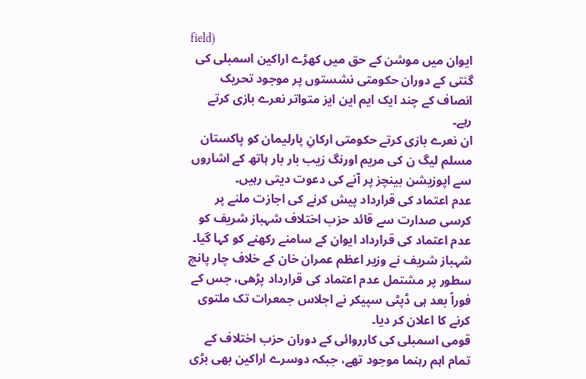field)
ایوان میں موشن کے حق میں کھڑے اراکین اسمبلی کی گنتی کے دوران حکومتی نشستوں پر موجود تحریک انصاف کے چند ایک ایم این ایز متواتر نعرے بازی کرتے رہے۔
ان نعرے بازی کرتے حکومتی ارکانِ پارلیمان کو پاکستان مسلم لیگ ن کی مریم اورنگ زیب بار بار ہاتھ کے اشاروں سے اپوزیشن بینچز پر آنے کی دعوت دیتی رہیں۔
عدم اعتماد کی قرارداد پیش کرنے کی اجازت ملنے پر کرسی صدارت سے قائد حزب اختلاف شہباز شریف کو عدم اعتماد کی قرارداد ایوان کے سامنے رکھنے کو کہا گیا۔
شہباز شریف نے وزیر اعظم عمران خان کے خلاف چار پانچ سطور پر مشتمل عدم اعتماد کی قرارداد پڑھی، جس کے فوراً بعد ہی ڈپٹی سپیکر نے اجلاس جمعرات تک ملتوی کرنے کا اعلان کر دیا۔
قومی اسمبلی کی کارروائی کے دوران حزب اختلاف کے تمام اہم رہنما موجود تھے، جبکہ دوسرے اراکین بھی بڑی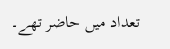تعداد میں حاضر تھے۔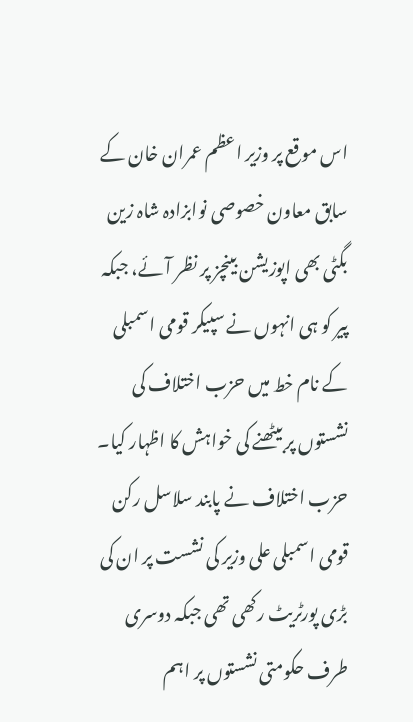اس موقع پر وزیر اعظم عمران خان کے سابق معاون خصوصی نوابزادہ شاہ زین بگٹی بھی اپوزیشن بینچز پر نظر آئے، جبکہ پیر کو ہی انہوں نے سپیکر قومی اسمبلی کے نام خط میں حزب اختلاف کی نشستوں پر بیٹھنے کی خواہش کا اظہار کیا۔
حزب اختلاف نے پابند سلاسل رکن قومی اسمبلی علی وزیر کی نشست پر ان کی بڑی پورٹریٹ رکھی تھی جبکہ دوسری طرف حکومتی نشستوں پر اہم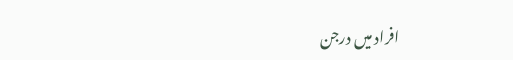افراد میں درجن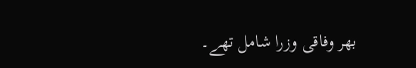بھر وفاقی وزرا شامل تھے۔